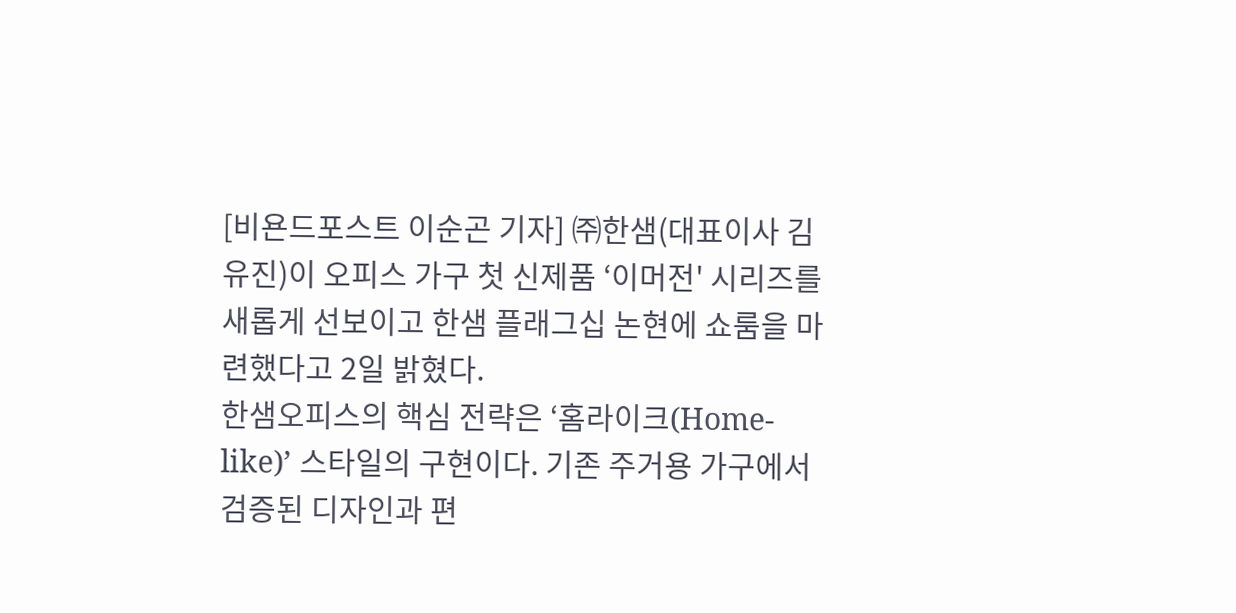[비욘드포스트 이순곤 기자] ㈜한샘(대표이사 김유진)이 오피스 가구 첫 신제품 ‘이머전' 시리즈를 새롭게 선보이고 한샘 플래그십 논현에 쇼룸을 마련했다고 2일 밝혔다.
한샘오피스의 핵심 전략은 ‘홈라이크(Home-like)’ 스타일의 구현이다. 기존 주거용 가구에서 검증된 디자인과 편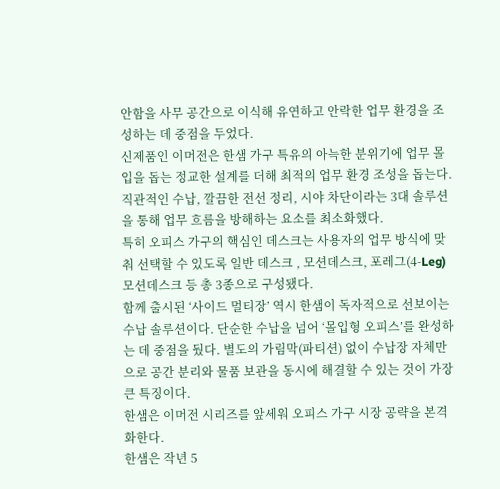안함을 사무 공간으로 이식해 유연하고 안락한 업무 환경을 조성하는 데 중점을 두었다.
신제품인 이머전은 한샘 가구 특유의 아늑한 분위기에 업무 몰입을 돕는 정교한 설계를 더해 최적의 업무 환경 조성을 돕는다. 직관적인 수납, 깔끔한 전선 정리, 시야 차단이라는 3대 솔루션을 통해 업무 흐름을 방해하는 요소를 최소화했다.
특히 오피스 가구의 핵심인 데스크는 사용자의 업무 방식에 맞춰 선택할 수 있도록 일반 데스크 , 모션데스크, 포레그(4-Leg) 모션데스크 등 총 3종으로 구성됐다.
함께 출시된 ‘사이드 멀티장’ 역시 한샘이 독자적으로 선보이는 수납 솔루션이다. 단순한 수납을 넘어 ‘몰입형 오피스’를 완성하는 데 중점을 뒀다. 별도의 가림막(파티션) 없이 수납장 자체만으로 공간 분리와 물품 보관을 동시에 해결할 수 있는 것이 가장 큰 특징이다.
한샘은 이머전 시리즈를 앞세워 오피스 가구 시장 공략을 본격화한다.
한샘은 작년 5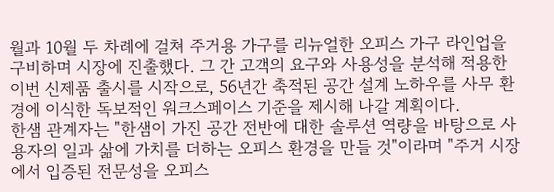월과 10월 두 차례에 걸쳐 주거용 가구를 리뉴얼한 오피스 가구 라인업을 구비하며 시장에 진출했다. 그 간 고객의 요구와 사용성을 분석해 적용한 이번 신제품 출시를 시작으로, 56년간 축적된 공간 설계 노하우를 사무 환경에 이식한 독보적인 워크스페이스 기준을 제시해 나갈 계획이다.
한샘 관계자는 "한샘이 가진 공간 전반에 대한 솔루션 역량을 바탕으로 사용자의 일과 삶에 가치를 더하는 오피스 환경을 만들 것"이라며 "주거 시장에서 입증된 전문성을 오피스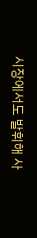시장에서도 발휘해 사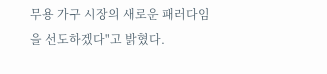무용 가구 시장의 새로운 패러다임을 선도하겠다"고 밝혔다.